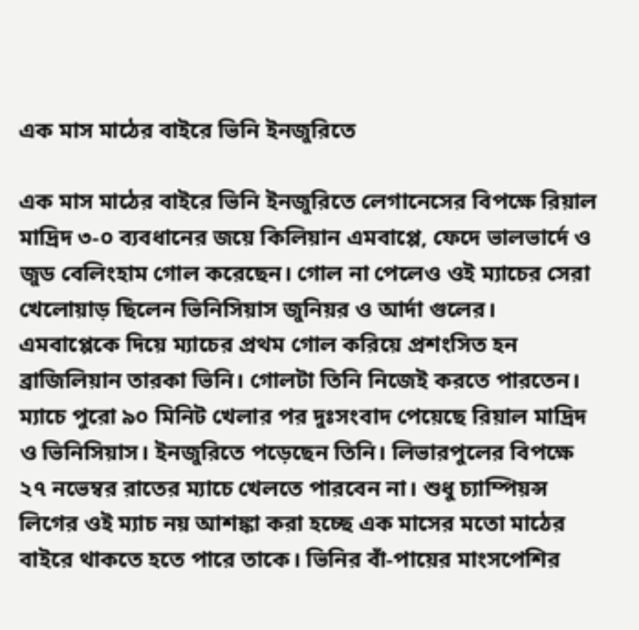এক মাস মাঠের বাইরে ভিনি ইনজুরিতে

এক মাস মাঠের বাইরে ভিনি ইনজুরিতে লেগানেসের বিপক্ষে রিয়াল মাদ্রিদ ৩-০ ব্যবধানের জয়ে কিলিয়ান এমবাপ্পে, ফেদে ভালভার্দে ও জুড বেলিংহাম গোল করেছেন। গোল না পেলেও ওই ম্যাচের সেরা খেলোয়াড় ছিলেন ভিনিসিয়াস জুনিয়র ও আর্দা গুলের। এমবাপ্পেকে দিয়ে ম্যাচের প্রথম গোল করিয়ে প্রশংসিত হন ব্রাজিলিয়ান তারকা ভিনি। গোলটা তিনি নিজেই করতে পারতেন। ম্যাচে পুরো ৯০ মিনিট খেলার পর দুঃসংবাদ পেয়েছে রিয়াল মাদ্রিদ ও ভিনিসিয়াস। ইনজুরিতে পড়েছেন তিনি। লিভারপুলের বিপক্ষে ২৭ নভেম্বর রাতের ম্যাচে খেলতে পারবেন না। শুধু চ্যাম্পিয়ন্স লিগের ওই ম্যাচ নয় আশঙ্কা করা হচ্ছে এক মাসের মতো মাঠের বাইরে থাকতে হতে পারে তাকে। ভিনির বাঁ-পায়ের মাংসপেশির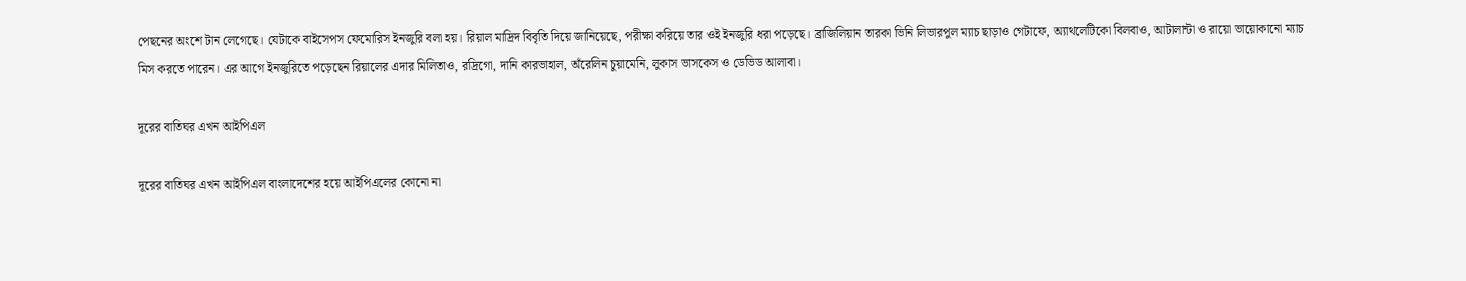পেছনের অংশে টান লেগেছে। যেটাকে বাইসেপস ফেমোরিস ইনজুরি বলা হয়। রিয়াল মাদ্রিদ বিবৃতি দিয়ে জানিয়েছে, পরীক্ষা করিয়ে তার ওই ইনজুরি ধরা পড়েছে। ব্রাজিলিয়ান তারকা ভিনি লিভারপুল ম্যাচ ছাড়াও গেটাফে, অ্যাথলেটিকো বিলবাও, আটালান্টা ও রায়ো ভায়োকানো ম্যাচ মিস করতে পারেন। এর আগে ইনজুরিতে পড়েছেন রিয়ালের এদার মিলিতাও, রদ্রিগো, দানি কারভাহাল, অঁরেলিন চুয়ামেনি, লুকাস ভাসকেস ও ডেভিড আলাবা।

দূরের বাতিঘর এখন আইপিএল

দূরের বাতিঘর এখন আইপিএল বাংলাদেশের হয়ে আইপিএলের কোনো না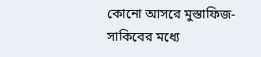কোনো আসরে মুস্তাফিজ-সাকিবের মধ্যে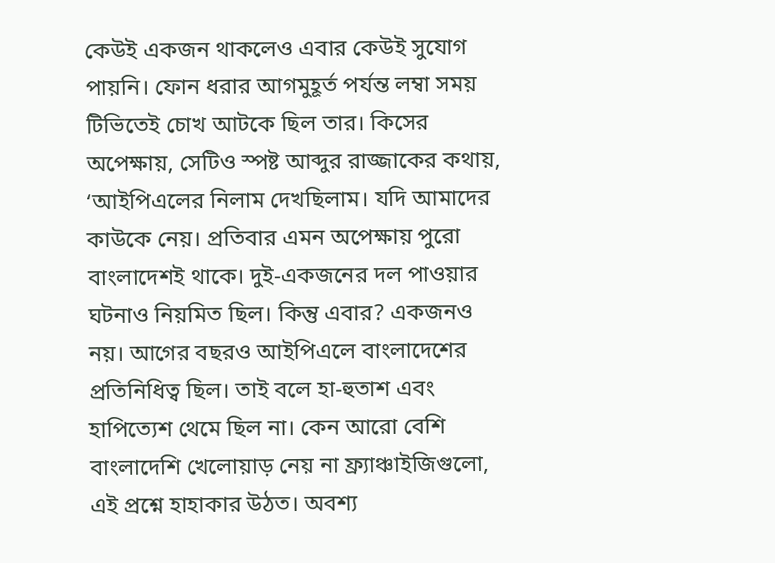কেউই একজন থাকলেও এবার কেউই সুযোগ পায়নি। ফোন ধরার আগমুহূর্ত পর্যন্ত লম্বা সময় টিভিতেই চোখ আটকে ছিল তার। কিসের অপেক্ষায়, সেটিও স্পষ্ট আব্দুর রাজ্জাকের কথায়, ‘আইপিএলের নিলাম দেখছিলাম। যদি আমাদের কাউকে নেয়। প্রতিবার এমন অপেক্ষায় পুরো বাংলাদেশই থাকে। দুই-একজনের দল পাওয়ার ঘটনাও নিয়মিত ছিল। কিন্তু এবার? একজনও নয়। আগের বছরও আইপিএলে বাংলাদেশের প্রতিনিধিত্ব ছিল। তাই বলে হা-হুতাশ এবং হাপিত্যেশ থেমে ছিল না। কেন আরো বেশি বাংলাদেশি খেলোয়াড় নেয় না ফ্র্যাঞ্চাইজিগুলো, এই প্রশ্নে হাহাকার উঠত। অবশ্য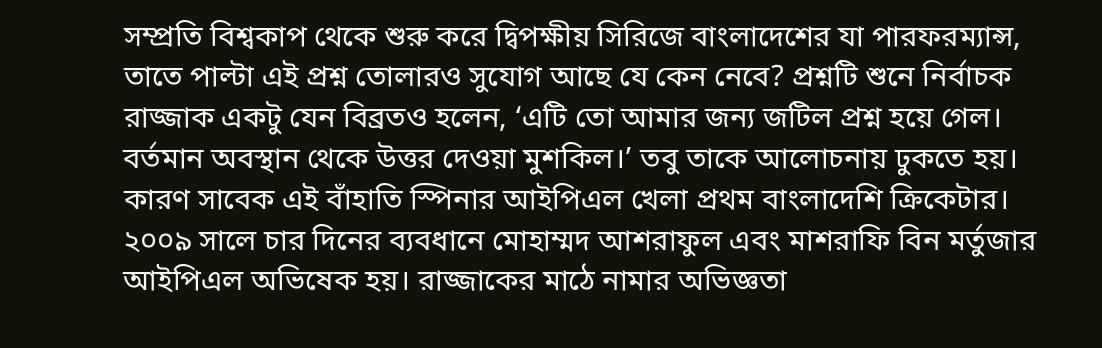সম্প্রতি বিশ্বকাপ থেকে শুরু করে দ্বিপক্ষীয় সিরিজে বাংলাদেশের যা পারফরম্যান্স, তাতে পাল্টা এই প্রশ্ন তোলারও সুযোগ আছে যে কেন নেবে? প্রশ্নটি শুনে নির্বাচক রাজ্জাক একটু যেন বিব্রতও হলেন, ‘এটি তো আমার জন্য জটিল প্রশ্ন হয়ে গেল। বর্তমান অবস্থান থেকে উত্তর দেওয়া মুশকিল।’ তবু তাকে আলোচনায় ঢুকতে হয়। কারণ সাবেক এই বাঁহাতি স্পিনার আইপিএল খেলা প্রথম বাংলাদেশি ক্রিকেটার। ২০০৯ সালে চার দিনের ব্যবধানে মোহাম্মদ আশরাফুল এবং মাশরাফি বিন মর্তুজার আইপিএল অভিষেক হয়। রাজ্জাকের মাঠে নামার অভিজ্ঞতা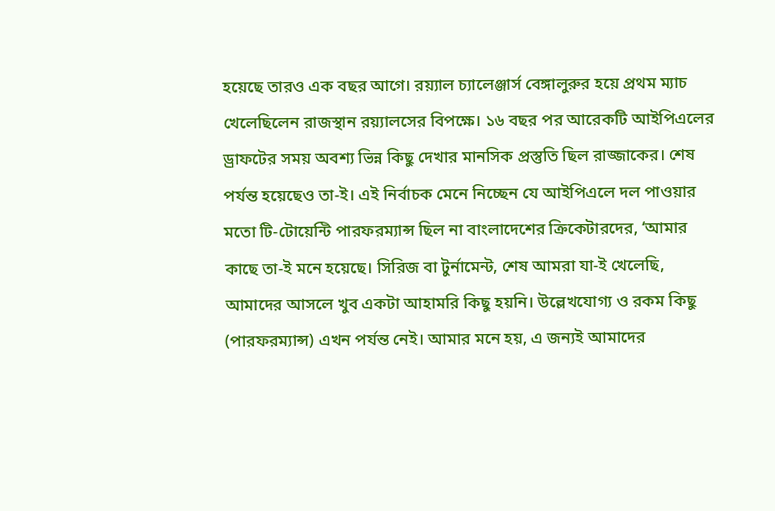হয়েছে তারও এক বছর আগে। রয়্যাল চ্যালেঞ্জার্স বেঙ্গালুরুর হয়ে প্রথম ম্যাচ খেলেছিলেন রাজস্থান রয়্যালসের বিপক্ষে। ১৬ বছর পর আরেকটি আইপিএলের ড্রাফটের সময় অবশ্য ভিন্ন কিছু দেখার মানসিক প্রস্তুতি ছিল রাজ্জাকের। শেষ পর্যন্ত হয়েছেও তা-ই। এই নির্বাচক মেনে নিচ্ছেন যে আইপিএলে দল পাওয়ার মতো টি-টোয়েন্টি পারফরম্যান্স ছিল না বাংলাদেশের ক্রিকেটারদের, ‘আমার কাছে তা-ই মনে হয়েছে। সিরিজ বা টুর্নামেন্ট, শেষ আমরা যা-ই খেলেছি, আমাদের আসলে খুব একটা আহামরি কিছু হয়নি। উল্লেখযোগ্য ও রকম কিছু (পারফরম্যান্স) এখন পর্যন্ত নেই। আমার মনে হয়, এ জন্যই আমাদের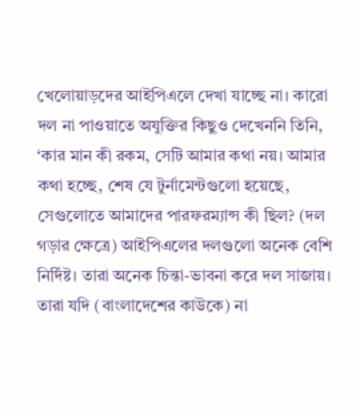খেলোয়াড়দের আইপিএলে দেখা যাচ্ছে না। কারো দল না পাওয়াতে অযুক্তির কিছুও দেখেননি তিনি, ‘কার মান কী রকম, সেটি আমার কথা নয়। আমার কথা হচ্ছে, শেষ যে টুর্নামেন্টগুলো হয়েছে, সেগুলোতে আমাদের পারফরম্যান্স কী ছিল? (দল গড়ার ক্ষেত্রে) আইপিএলের দলগুলো অনেক বেশি নির্দিষ্ট। তারা অনেক চিন্তা-ভাবনা করে দল সাজায়। তারা যদি (বাংলাদেশের কাউকে) না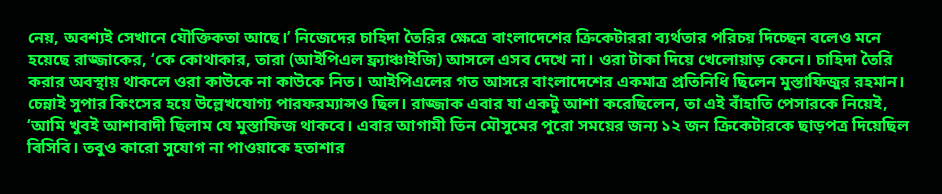নেয়, অবশ্যই সেখানে যৌক্তিকতা আছে।’ নিজেদের চাহিদা তৈরির ক্ষেত্রে বাংলাদেশের ক্রিকেটাররা ব্যর্থতার পরিচয় দিচ্ছেন বলেও মনে হয়েছে রাজ্জাকের, ‘কে কোথাকার, তারা (আইপিএল ফ্র্যাঞ্চাইজি) আসলে এসব দেখে না। ওরা টাকা দিয়ে খেলোয়াড় কেনে। চাহিদা তৈরি করার অবস্থায় থাকলে ওরা কাউকে না কাউকে নিত। আইপিএলের গত আসরে বাংলাদেশের একমাত্র প্রতিনিধি ছিলেন মুস্তাফিজুর রহমান। চেন্নাই সুপার কিংসের হয়ে উল্লেখযোগ্য পারফরম্যান্সও ছিল। রাজ্জাক এবার যা একটু আশা করেছিলেন, তা এই বাঁহাতি পেসারকে নিয়েই, ‘আমি খুবই আশাবাদী ছিলাম যে মুস্তাফিজ থাকবে। এবার আগামী তিন মৌসুমের পুরো সময়ের জন্য ১২ জন ক্রিকেটারকে ছাড়পত্র দিয়েছিল বিসিবি। তবুও কারো সুযোগ না পাওয়াকে হতাশার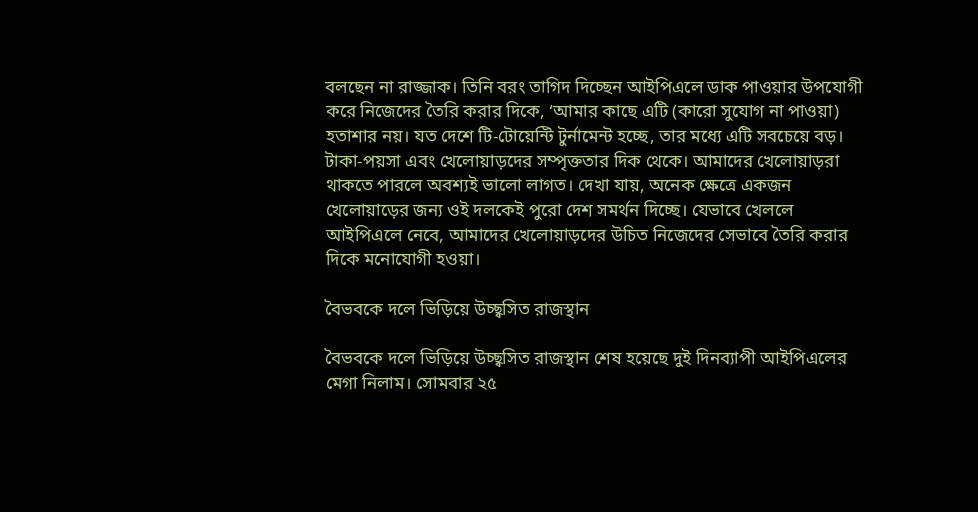বলছেন না রাজ্জাক। তিনি বরং তাগিদ দিচ্ছেন আইপিএলে ডাক পাওয়ার উপযোগী করে নিজেদের তৈরি করার দিকে, ‘আমার কাছে এটি (কারো সুযোগ না পাওয়া) হতাশার নয়। যত দেশে টি-টোয়েন্টি টুর্নামেন্ট হচ্ছে, তার মধ্যে এটি সবচেয়ে বড়। টাকা-পয়সা এবং খেলোয়াড়দের সম্পৃক্ততার দিক থেকে। আমাদের খেলোয়াড়রা থাকতে পারলে অবশ্যই ভালো লাগত। দেখা যায়, অনেক ক্ষেত্রে একজন খেলোয়াড়ের জন্য ওই দলকেই পুরো দেশ সমর্থন দিচ্ছে। যেভাবে খেললে আইপিএলে নেবে, আমাদের খেলোয়াড়দের উচিত নিজেদের সেভাবে তৈরি করার দিকে মনোযোগী হওয়া।

বৈভবকে দলে ভিড়িয়ে উচ্ছ্বসিত রাজস্থান

বৈভবকে দলে ভিড়িয়ে উচ্ছ্বসিত রাজস্থান শেষ হয়েছে দুই দিনব্যাপী আইপিএলের মেগা নিলাম। সোমবার ২৫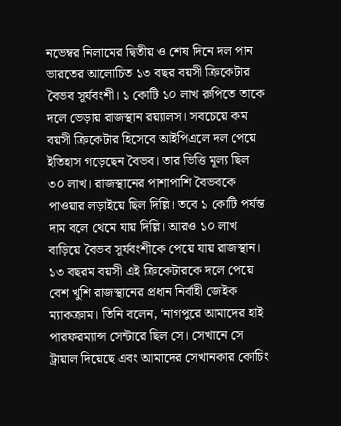নভেম্বর নিলামের দ্বিতীয় ও শেষ দিনে দল পান ভারতের আলোচিত ১৩ বছর বয়সী ক্রিকেটার বৈভব সূর্যবংশী। ১ কোটি ১০ লাখ রুপিতে তাকে দলে ভেড়ায় রাজস্থান রয়্যালস। সবচেয়ে কম বয়সী ক্রিকেটার হিসেবে আইপিএলে দল পেয়ে ইতিহাস গড়েছেন বৈভব। তার ভিত্তি মূল্য ছিল ৩০ লাখ। রাজস্থানের পাশাপাশি বৈভবকে পাওয়ার লড়াইয়ে ছিল দিল্লি। তবে ১ কোটি পর্যন্ত দাম বলে থেমে যায় দিল্লি। আরও ১০ লাখ বাড়িয়ে বৈভব সূর্যবংশীকে পেয়ে যায় রাজস্থান। ১৩ বছরম বয়সী এই ক্রিকেটারকে দলে পেয়ে বেশ খুশি রাজস্থানের প্রধান নির্বাহী জেইক ম্যাকক্রাম। তিনি বলেন, ‘নাগপুরে আমাদের হাই পারফরম্যান্স সেন্টারে ছিল সে। সেখানে সে ট্রায়াল দিয়েছে এবং আমাদের সেখানকার কোচিং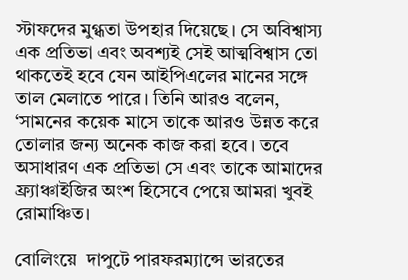স্টাফদের মুগ্ধতা উপহার দিয়েছে। সে অবিশ্বাস্য এক প্রতিভা এবং অবশ্যই সেই আত্মবিশ্বাস তো থাকতেই হবে যেন আইপিএলের মানের সঙ্গে তাল মেলাতে পারে। তিনি আরও বলেন, ‘সামনের কয়েক মাসে তাকে আরও উন্নত করে তোলার জন্য অনেক কাজ করা হবে। তবে অসাধারণ এক প্রতিভা সে এবং তাকে আমাদের ফ্র্যাঞ্চাইজির অংশ হিসেবে পেয়ে আমরা খুবই রোমাঞ্চিত।

বোলিংয়ে  দাপুটে পারফরম্যান্সে ভারতের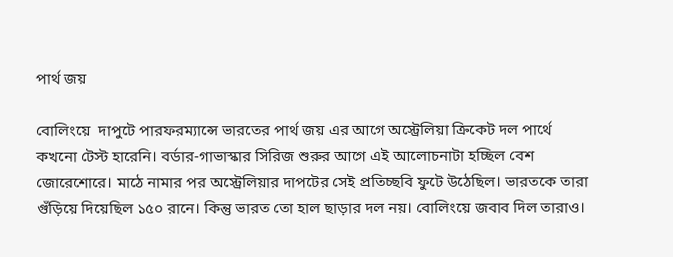পার্থ জয়

বোলিংয়ে  দাপুটে পারফরম্যান্সে ভারতের পার্থ জয় এর আগে অস্ট্রেলিয়া ক্রিকেট দল পার্থে কখনো টেস্ট হারেনি। বর্ডার-গাভাস্কার সিরিজ শুরুর আগে এই আলোচনাটা হচ্ছিল বেশ জোরেশোরে। মাঠে নামার পর অস্ট্রেলিয়ার দাপটের সেই প্রতিচ্ছবি ফুটে উঠেছিল। ভারতকে তারা গুঁড়িয়ে দিয়েছিল ১৫০ রানে। কিন্তু ভারত তো হাল ছাড়ার দল নয়। বোলিংয়ে জবাব দিল তারাও।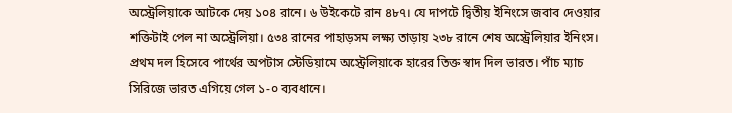অস্ট্রেলিয়াকে আটকে দেয় ১০৪ রানে। ৬ উইকেটে রান ৪৮৭। যে দাপটে দ্বিতীয় ইনিংসে জবাব দেওয়ার শক্তিটাই পেল না অস্ট্রেলিয়া। ৫৩৪ রানের পাহাড়সম লক্ষ্য তাড়ায় ২৩৮ রানে শেষ অস্ট্রেলিয়ার ইনিংস। প্রথম দল হিসেবে পার্থের অপটাস স্টেডিয়ামে অস্ট্রেলিয়াকে হারের তিক্ত স্বাদ দিল ভারত। পাঁচ ম্যাচ সিরিজে ভারত এগিয়ে গেল ১-০ ব্যবধানে।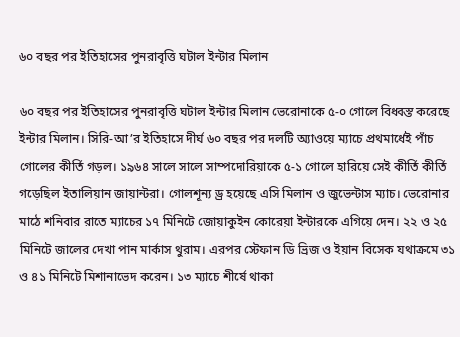৬০ বছর পর ইতিহাসের পুনরাবৃত্তি ঘটাল ইন্টার মিলান

৬০ বছর পর ইতিহাসের পুনরাবৃত্তি ঘটাল ইন্টার মিলান ভেরোনাকে ৫-০ গোলে বিধ্বস্ত করেছে ইন্টার মিলান। সিরি-আ’র ইতিহাসে দীর্ঘ ৬০ বছর পর দলটি অ্যাওয়ে ম্যাচে প্রথমার্ধেই পাঁচ গোলের কীর্তি গড়ল। ১৯৬৪ সালে সালে সাম্পদোরিয়াকে ৫-১ গোলে হারিয়ে সেই কীর্তি কীর্তি গড়েছিল ইতালিয়ান জায়ান্টরা। গোলশূন্য ড্র হয়েছে এসি মিলান ও জুভেন্টাস ম্যাচ। ভেরোনার মাঠে শনিবার রাতে ম্যাচের ১৭ মিনিটে জোয়াকুইন কোরেয়া ইন্টারকে এগিয়ে দেন। ২২ ও ২৫ মিনিটে জালের দেখা পান মার্কাস থুরাম। এরপর স্টেফান ডি ভ্রিজ ও ইয়ান বিসেক যথাক্রমে ৩১ ও ৪১ মিনিটে মিশানাভেদ করেন। ১৩ ম্যাচে শীর্ষে থাকা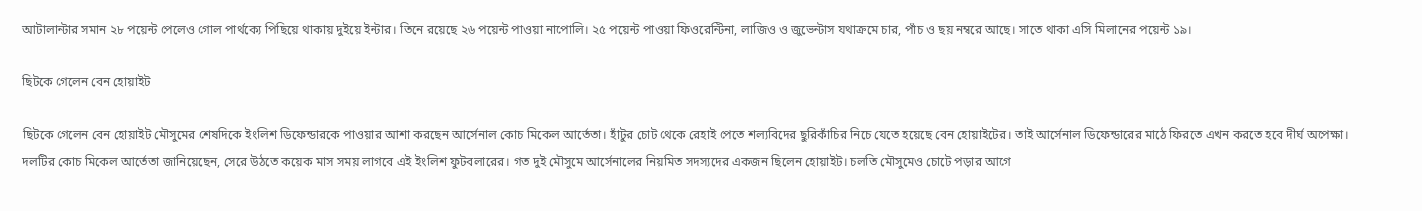আটালান্টার সমান ২৮ পয়েন্ট পেলেও গোল পার্থক্যে পিছিয়ে থাকায় দুইয়ে ইন্টার। তিনে রয়েছে ২৬ পয়েন্ট পাওয়া নাপোলি। ২৫ পয়েন্ট পাওয়া ফিওরেন্টিনা, লাজিও ও জুভেন্টাস যথাক্রমে চার, পাঁচ ও ছয় নম্বরে আছে। সাতে থাকা এসি মিলানের পয়েন্ট ১৯।

ছিটকে গেলেন বেন হোয়াইট

ছিটকে গেলেন বেন হোয়াইট মৌসুমের শেষদিকে ইংলিশ ডিফেন্ডারকে পাওয়ার আশা করছেন আর্সেনাল কোচ মিকেল আর্তেতা। হাঁটুর চোট থেকে রেহাই পেতে শল্যবিদের ছুরিকাঁচির নিচে যেতে হয়েছে বেন হোয়াইটের। তাই আর্সেনাল ডিফেন্ডারের মাঠে ফিরতে এখন করতে হবে দীর্ঘ অপেক্ষা। দলটির কোচ মিকেল আর্তেতা জানিয়েছেন, সেরে উঠতে কয়েক মাস সময় লাগবে এই ইংলিশ ফুটবলারের। গত দুই মৌসুমে আর্সেনালের নিয়মিত সদস্যদের একজন ছিলেন হোয়াইট। চলতি মৌসুমেও চোটে পড়ার আগে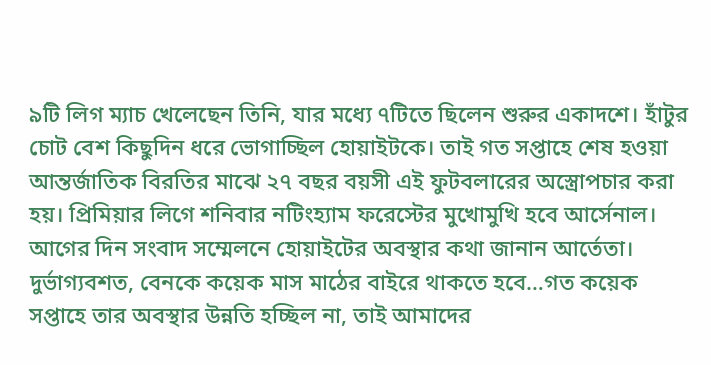৯টি লিগ ম্যাচ খেলেছেন তিনি, যার মধ্যে ৭টিতে ছিলেন শুরুর একাদশে। হাঁটুর চোট বেশ কিছুদিন ধরে ভোগাচ্ছিল হোয়াইটকে। তাই গত সপ্তাহে শেষ হওয়া আন্তর্জাতিক বিরতির মাঝে ২৭ বছর বয়সী এই ফুটবলারের অস্ত্রোপচার করা হয়। প্রিমিয়ার লিগে শনিবার নটিংহ্যাম ফরেস্টের মুখোমুখি হবে আর্সেনাল। আগের দিন সংবাদ সম্মেলনে হোয়াইটের অবস্থার কথা জানান আর্তেতা। দুর্ভাগ্যবশত, বেনকে কয়েক মাস মাঠের বাইরে থাকতে হবে…গত কয়েক সপ্তাহে তার অবস্থার উন্নতি হচ্ছিল না, তাই আমাদের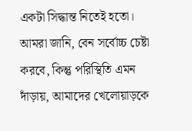একটা সিদ্ধান্ত নিতেই হতো। আমরা জানি, বেন সর্বোচ্চ চেষ্টা করবে, কিন্তু পরিস্থিতি এমন দাঁড়ায়, আমাদের খেলোয়াড়কে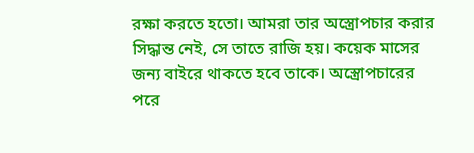রক্ষা করতে হতো। আমরা তার অস্ত্রোপচার করার সিদ্ধান্ত নেই, সে তাতে রাজি হয়। কয়েক মাসের জন্য বাইরে থাকতে হবে তাকে। অস্ত্রোপচারের পরে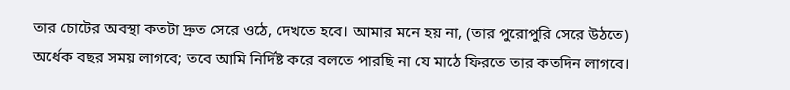তার চোটের অবস্থা কতটা দ্রুত সেরে ওঠে, দেখতে হবে। আমার মনে হয় না, (তার পুরোপুরি সেরে উঠতে) অর্ধেক বছর সময় লাগবে; তবে আমি নির্দিষ্ট করে বলতে পারছি না যে মাঠে ফিরতে তার কতদিন লাগবে।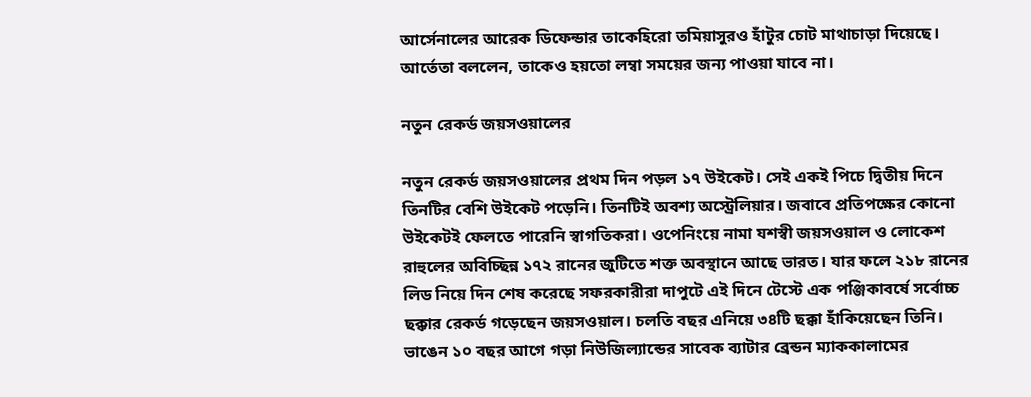আর্সেনালের আরেক ডিফেন্ডার তাকেহিরো তমিয়াসুরও হাঁটুর চোট মাথাচাড়া দিয়েছে। আর্তেতা বললেন, তাকেও হয়তো লম্বা সময়ের জন্য পাওয়া যাবে না।

নতুন রেকর্ড জয়সওয়ালের

নতুন রেকর্ড জয়সওয়ালের প্রথম দিন পড়ল ১৭ উইকেট। সেই একই পিচে দ্বিতীয় দিনে তিনটির বেশি উইকেট পড়েনি। তিনটিই অবশ্য অস্ট্রেলিয়ার। জবাবে প্রতিপক্ষের কোনো উইকেটই ফেলতে পারেনি স্বাগতিকরা। ওপেনিংয়ে নামা যশস্বী জয়সওয়াল ও লোকেশ রাহুলের অবিচ্ছিন্ন ১৭২ রানের জুটিতে শক্ত অবস্থানে আছে ভারত। যার ফলে ২১৮ রানের লিড নিয়ে দিন শেষ করেছে সফরকারীরা দাপুটে এই দিনে টেস্টে এক পঞ্জিকাবর্ষে সর্বোচ্চ ছক্কার রেকর্ড গড়েছেন জয়সওয়াল। চলতি বছর এনিয়ে ৩৪টি ছক্কা হাঁকিয়েছেন তিনি। ভাঙেন ১০ বছর আগে গড়া নিউজিল্যান্ডের সাবেক ব্যাটার ব্রেন্ডন ম্যাককালামের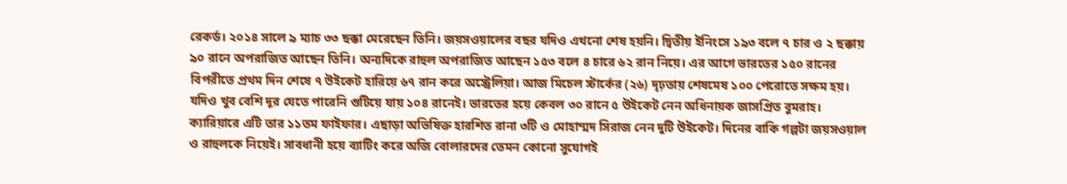রেকর্ড। ২০১৪ সালে ৯ ম্যাচ ৩৩ ছক্কা মেরেছেন তিনি। জয়সওয়ালের বছর যদিও এখনো শেষ হয়নি। দ্বিতীয় ইনিংসে ১৯৩ বলে ৭ চার ও ২ ছক্কায় ৯০ রানে অপরাজিত আছেন তিনি। অন্যদিকে রাহুল অপরাজিত আছেন ১৫৩ বলে ৪ চারে ৬২ রান নিয়ে। এর আগে ভারতের ১৫০ রানের বিপরীতে প্রথম দিন শেষে ৭ উইকেট হারিয়ে ৬৭ রান করে অস্ট্রেলিয়া। আজ মিচেল স্টার্কের (২৬) দৃঢ়তায় শেষমেষ ১০০ পেরোতে সক্ষম হয়। যদিও খুব বেশি দূর যেতে পারেনি গুটিয়ে যায় ১০৪ রানেই। ভারতের হয়ে কেবল ৩০ রানে ৫ উইকেট নেন অধিনায়ক জাসপ্রিত বুমরাহ। ক্যারিয়ারে এটি তার ১১তম ফাইফার। এছাড়া অভিষিক্ত হারশিত রানা ৩টি ও মোহাম্মদ সিরাজ নেন দুটি উইকেট। দিনের বাকি গল্পটা জয়সওয়াল ও রাহুলকে নিয়েই। সাবধানী হয়ে ব্যাটিং করে অজি বোলারদের তেমন কোনো সুযোগই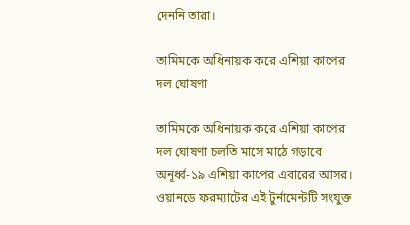দেননি তারা।

তামিমকে অধিনায়ক করে এশিয়া কাপের দল ঘোষণা

তামিমকে অধিনায়ক করে এশিয়া কাপের দল ঘোষণা চলতি মাসে মাঠে গড়াবে অনূর্ধ্ব-১৯ এশিয়া কাপের এবারের আসর। ওয়ানডে ফরম্যাটের এই টুর্নামেন্টটি সংযুক্ত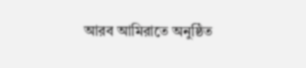আরব আমিরাতে অনুষ্ঠিত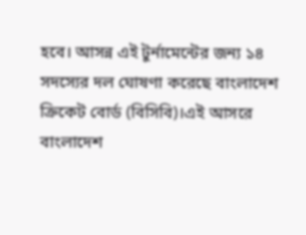হবে। আসন্ন এই টুর্নামেন্টের জন্য ১৪ সদস্যের দল ঘোষণা করেছে বাংলাদেশ ক্রিকেট বোর্ড (বিসিবি)।এই আসরে বাংলাদেশ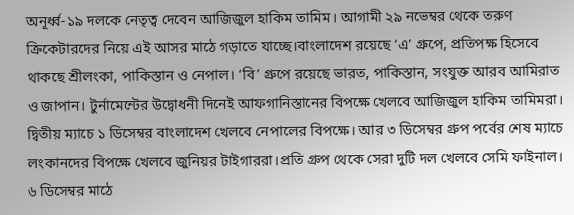অনূর্ধ্ব-১৯ দলকে নেতৃত্ব দেবেন আজিজুল হাকিম তামিম। আগামী ২৯ নভেম্বর থেকে তরুণ ক্রিকেটারদের নিয়ে এই আসর মাঠে গড়াতে যাচ্ছে।বাংলাদেশ রয়েছে ‘এ’ গ্রুপে, প্রতিপক্ষ হিসেবে থাকছে শ্রীলংকা, পাকিস্তান ও নেপাল। ‘বি’ গ্রুপে রয়েছে ভারত, পাকিস্তান, সংযুক্ত আরব আমিরাত ও জাপান। টুর্নামেন্টের উদ্বোধনী দিনেই আফগানিস্তানের বিপক্ষে খেলবে আজিজুল হাকিম তামিমরা। দ্বিতীয় ম্যাচে ১ ডিসেম্বর বাংলাদেশ খেলবে নেপালের বিপক্ষে। আর ৩ ডিসেম্বর গ্রুপ পর্বের শেষ ম্যাচে লংকানদের বিপক্ষে খেলবে জুনিয়র টাইগাররা।প্রতি গ্রুপ থেকে সেরা দুটি দল খেলবে সেমি ফাইনাল। ৬ ডিসেম্বর মাঠে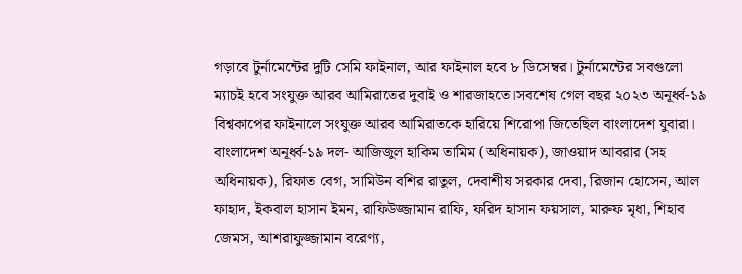গড়াবে টুর্নামেন্টের দুটি সেমি ফাইনাল, আর ফাইনাল হবে ৮ ডিসেম্বর। টুর্নামেন্টের সবগুলো ম্যাচই হবে সংযুক্ত আরব আমিরাতের দুবাই ও শারজাহতে।সবশেষ গেল বছর ২০২৩ অনূর্ধ্ব-১৯ বিশ্বকাপের ফাইনালে সংযুক্ত আরব আমিরাতকে হারিয়ে শিরোপা জিতেছিল বাংলাদেশ যুবারা। বাংলাদেশ অনূর্ধ্ব-১৯ দল- আজিজুল হাকিম তামিম (অধিনায়ক), জাওয়াদ আবরার (সহ অধিনায়ক), রিফাত বেগ, সামিউন বশির রাতুল, দেবাশীষ সরকার দেবা, রিজান হোসেন, আল ফাহাদ, ইকবাল হাসান ইমন, রাফিউজ্জামান রাফি, ফরিদ হাসান ফয়সাল, মারুফ মৃধা, শিহাব জেমস, আশরাফুজ্জামান বরেণ্য,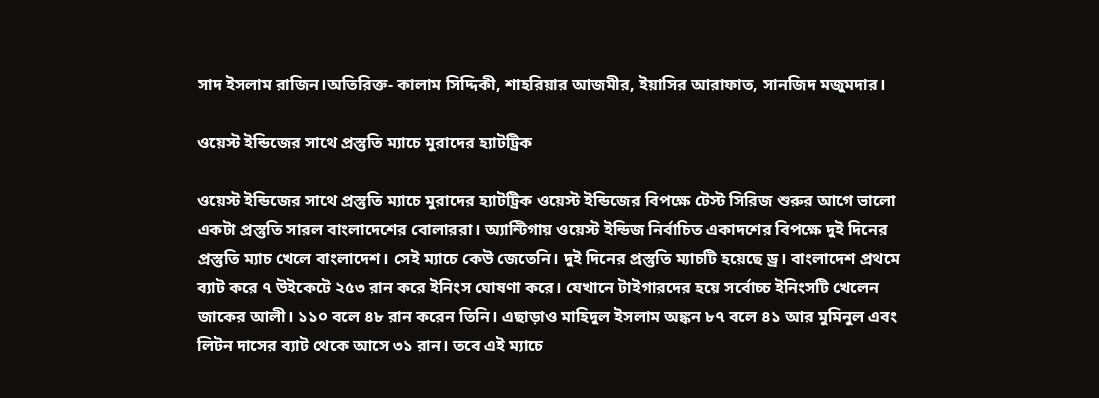সাদ ইসলাম রাজিন।অতিরিক্ত- কালাম সিদ্দিকী, শাহরিয়ার আজমীর, ইয়াসির আরাফাত, সানজিদ মজুমদার।

ওয়েস্ট ইন্ডিজের সাথে প্রস্তুতি ম্যাচে মুরাদের হ্যাটট্রিক

ওয়েস্ট ইন্ডিজের সাথে প্রস্তুতি ম্যাচে মুরাদের হ্যাটট্রিক ওয়েস্ট ইন্ডিজের বিপক্ষে টেস্ট সিরিজ শুরুর আগে ভালো একটা প্রস্তুতি সারল বাংলাদেশের বোলাররা। অ্যান্টিগায় ওয়েস্ট ইন্ডিজ নির্বাচিত একাদশের বিপক্ষে দুই দিনের প্রস্তুতি ম্যাচ খেলে বাংলাদেশ। সেই ম্যাচে কেউ জেতেনি। দুই দিনের প্রস্তুতি ম্যাচটি হয়েছে ড্র। বাংলাদেশ প্রথমে ব্যাট করে ৭ উইকেটে ২৫৩ রান করে ইনিংস ঘোষণা করে। যেখানে টাইগারদের হয়ে সর্বোচ্চ ইনিংসটি খেলেন জাকের আলী। ১১০ বলে ৪৮ রান করেন তিনি। এছাড়াও মাহিদুল ইসলাম অঙ্কন ৮৭ বলে ৪১ আর মুমিনুল এবং লিটন দাসের ব্যাট থেকে আসে ৩১ রান। তবে এই ম্যাচে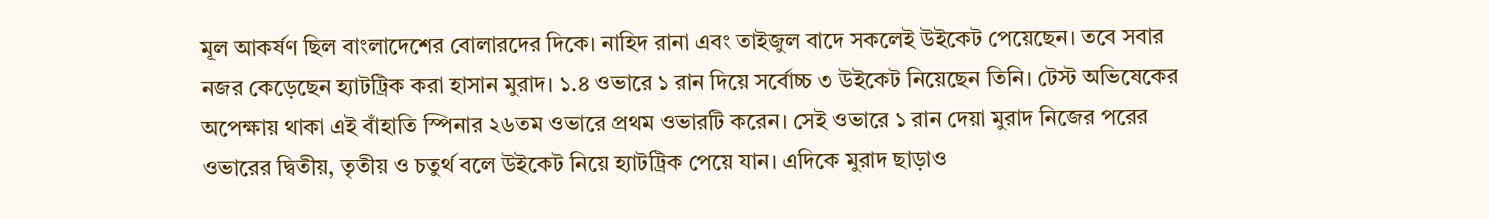মূল আকর্ষণ ছিল বাংলাদেশের বোলারদের দিকে। নাহিদ রানা এবং তাইজুল বাদে সকলেই উইকেট পেয়েছেন। তবে সবার নজর কেড়েছেন হ্যাটট্রিক করা হাসান মুরাদ। ১.৪ ওভারে ১ রান দিয়ে সর্বোচ্চ ৩ উইকেট নিয়েছেন তিনি। টেস্ট অভিষেকের অপেক্ষায় থাকা এই বাঁহাতি স্পিনার ২৬তম ওভারে প্রথম ওভারটি করেন। সেই ওভারে ১ রান দেয়া মুরাদ নিজের পরের ওভারের দ্বিতীয়, তৃতীয় ও চতুর্থ বলে উইকেট নিয়ে হ্যাটট্রিক পেয়ে যান। এদিকে মুরাদ ছাড়াও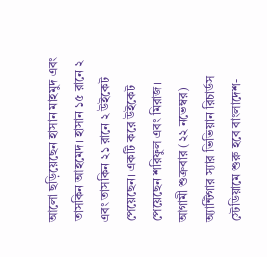আলো ছড়িয়েছেন হাসান মাহমুদ এবং তাসকিন আহমেদ। হাসান ১৫ রানে ২ এবং তাসকিন ২১ রানে ২ উইকেট পেয়েছেন। একটি করে উইকেট পেয়েছেন শরিফুল এবং মিরাজ। আগামী শুক্রবার (২২ নভেম্বর) অ্যান্টিগার স্যার ভিভিয়ান রিচার্ডস স্টেডিয়ামে শুরু হবে বাংলাদেশ-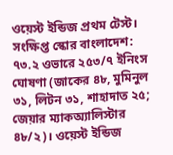ওয়েস্ট ইন্ডিজ প্রথম টেস্ট। সংক্ষিপ্ত স্কোর বাংলাদেশ: ৭৩.২ ওভারে ২৫৩/৭ ইনিংস ঘোষণা (জাকের ৪৮, মুমিনুল ৩১, লিটন ৩১, শাহাদাত ২৫; জেয়ার ম্যাকঅ্যালিস্টার ৪৮/২)। ওয়েস্ট ইন্ডিজ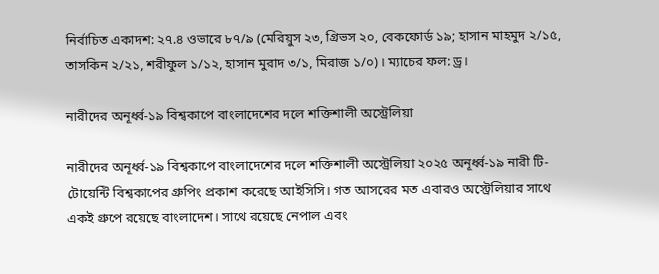নির্বাচিত একাদশ: ২৭.৪ ওভারে ৮৭/৯ (মেরিয়ুস ২৩, গ্রিভস ২০, বেকফোর্ড ১৯; হাসান মাহমুদ ২/১৫, তাসকিন ২/২১, শরীফুল ১/১২, হাসান মুরাদ ৩/১, মিরাজ ১/০)। ম্যাচের ফল: ড্র।

নারীদের অনূর্ধ্ব-১৯ বিশ্বকাপে বাংলাদেশের দলে শক্তিশালী অস্ট্রেলিয়া

নারীদের অনূর্ধ্ব-১৯ বিশ্বকাপে বাংলাদেশের দলে শক্তিশালী অস্ট্রেলিয়া ২০২৫ অনূর্ধ্ব-১৯ নারী টি-টোয়েন্টি বিশ্বকাপের গ্রুপিং প্রকাশ করেছে আইসিসি। গত আসরের মত এবারও অস্ট্রেলিয়ার সাথে একই গ্রুপে রয়েছে বাংলাদেশ। সাথে রয়েছে নেপাল এবং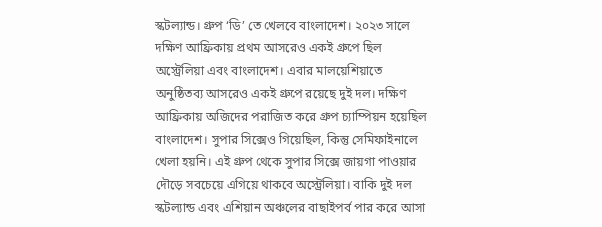স্কটল্যান্ড। গ্রুপ ‘ডি’ তে খেলবে বাংলাদেশ। ২০২৩ সালে দক্ষিণ আফ্রিকায় প্রথম আসরেও একই গ্রুপে ছিল অস্ট্রেলিয়া এবং বাংলাদেশ। এবার মালয়েশিয়াতে অনুষ্ঠিতব্য আসরেও একই গ্রুপে রয়েছে দুই দল। দক্ষিণ আফ্রিকায় অজিদের পরাজিত করে গ্রুপ চ্যাম্পিয়ন হয়েছিল বাংলাদেশ। সুপার সিক্সেও গিয়েছিল, কিন্তু সেমিফাইনালে খেলা হয়নি। এই গ্রুপ থেকে সুপার সিক্সে জায়গা পাওয়ার দৌড়ে সবচেয়ে এগিয়ে থাকবে অস্ট্রেলিয়া। বাকি দুই দল স্কটল্যান্ড এবং এশিয়ান অঞ্চলের বাছাইপর্ব পার করে আসা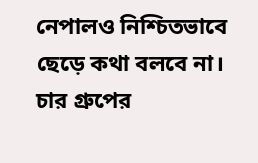নেপালও নিশ্চিতভাবে ছেড়ে কথা বলবে না। চার গ্রুপের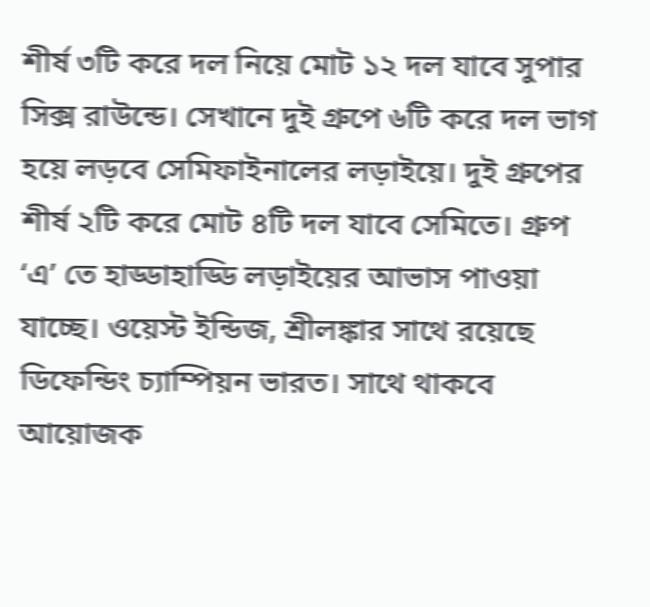শীর্ষ ৩টি করে দল নিয়ে মোট ১২ দল যাবে সুপার সিক্স রাউন্ডে। সেখানে দুই গ্রুপে ৬টি করে দল ভাগ হয়ে লড়বে সেমিফাইনালের লড়াইয়ে। দুই গ্রুপের শীর্ষ ২টি করে মোট ৪টি দল যাবে সেমিতে। গ্রুপ ‘এ’ তে হাড্ডাহাড্ডি লড়াইয়ের আভাস পাওয়া যাচ্ছে। ওয়েস্ট ইন্ডিজ, শ্রীলঙ্কার সাথে রয়েছে ডিফেন্ডিং চ্যাম্পিয়ন ভারত। সাথে থাকবে আয়োজক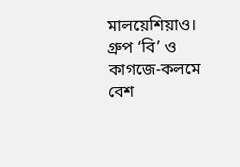মালয়েশিয়াও। গ্রুপ ‘বি’ ও কাগজে-কলমে বেশ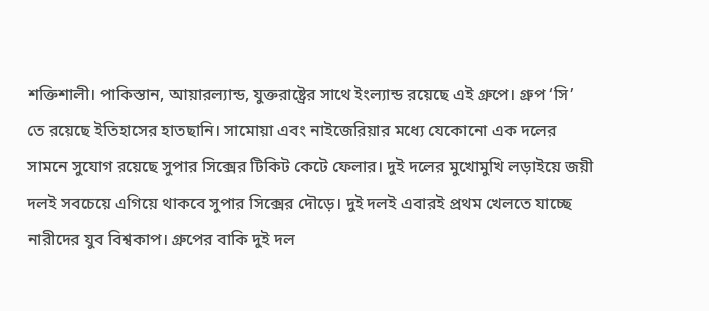শক্তিশালী। পাকিস্তান, আয়ারল্যান্ড, যুক্তরাষ্ট্রের সাথে ইংল্যান্ড রয়েছে এই গ্রুপে। গ্রুপ ‘সি’ তে রয়েছে ইতিহাসের হাতছানি। সামোয়া এবং নাইজেরিয়ার মধ্যে যেকোনো এক দলের সামনে সুযোগ রয়েছে সুপার সিক্সের টিকিট কেটে ফেলার। দুই দলের মুখোমুখি লড়াইয়ে জয়ী দলই সবচেয়ে এগিয়ে থাকবে সুপার সিক্সের দৌড়ে। দুই দলই এবারই প্রথম খেলতে যাচ্ছে নারীদের যুব বিশ্বকাপ। গ্রুপের বাকি দুই দল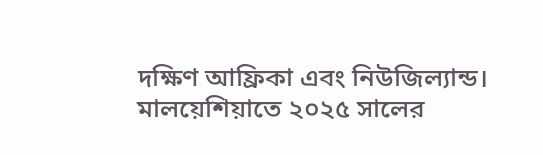দক্ষিণ আফ্রিকা এবং নিউজিল্যান্ড। মালয়েশিয়াতে ২০২৫ সালের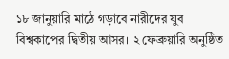১৮ জানুয়ারি মাঠে গড়াবে নারীদের যুব বিশ্বকাপের দ্বিতীয় আসর। ২ ফেব্রুয়ারি অনুষ্ঠিত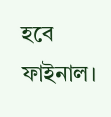হবে ফাইনাল।